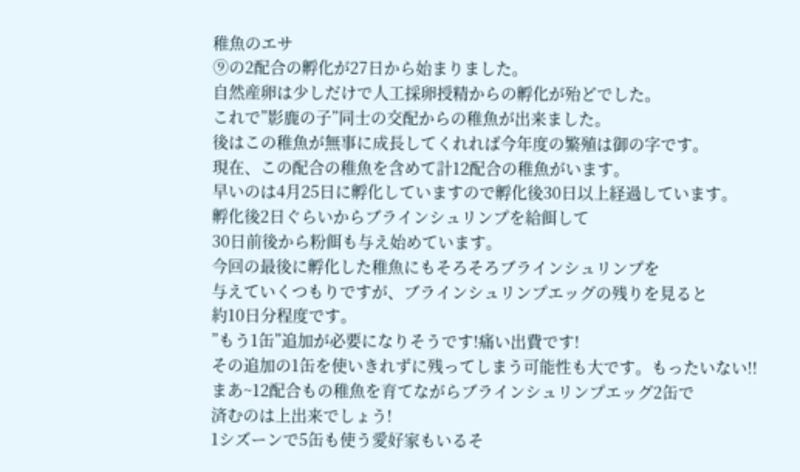稚魚のエサ
⑨の2配合の孵化が27日から始まりました。
自然産卵は少しだけで人工採卵授精からの孵化が殆どでした。
これで”影鹿の子”同士の交配からの稚魚が出来ました。
後はこの稚魚が無事に成長してくれれば今年度の繁殖は御の字です。
現在、この配合の稚魚を含めて計12配合の稚魚がいます。
早いのは4月25日に孵化していますので孵化後30日以上経過しています。
孵化後2日ぐらいからブラインシュリンプを給餌して
30日前後から粉餌も与え始めています。
今回の最後に孵化した稚魚にもそろそろブラインシュリンプを
与えていくつもりですが、ブラインシュリンプエッグの残りを見ると
約10日分程度です。
”もう1缶”追加が必要になりそうです!痛い出費です!
その追加の1缶を使いきれずに残ってしまう可能性も大です。もったいない!!
まあ~12配合もの稚魚を育てながらブラインシュリンプエッグ2缶で
済むのは上出来でしょう!
1シズーンで5缶も使う愛好家もいるそ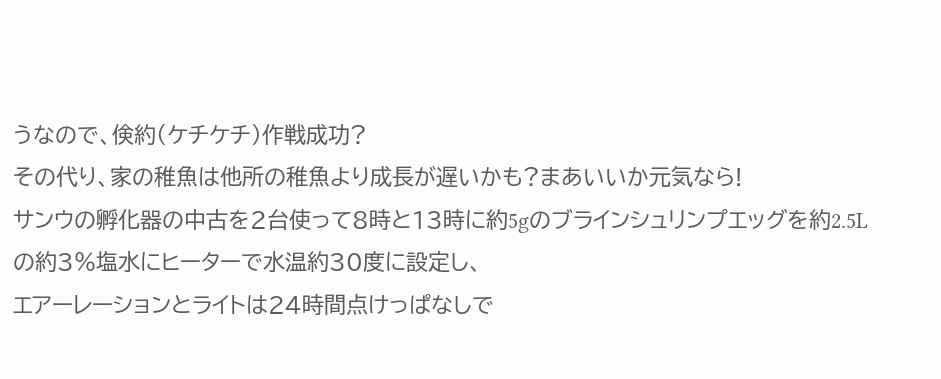うなので、倹約(ケチケチ)作戦成功?
その代り、家の稚魚は他所の稚魚より成長が遅いかも?まあいいか元気なら!
サンウの孵化器の中古を2台使って8時と13時に約5gのブラインシュリンプエッグを約2.5Lの約3%塩水にヒーターで水温約30度に設定し、
エアーレーションとライトは24時間点けっぱなしで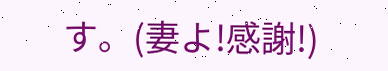す。(妻よ!感謝!)